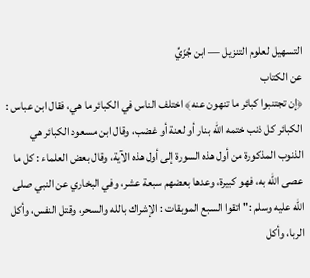التسهيل لعلوم التنزيل — ابن جُزَيِّ
عن الكتاب
﴿إن تجتنبوا كبائر ما تنهون عنه﴾ اختلف الناس في الكبائر ما هي، فقال ابن عباس : الكبائر كل ذنب ختمه الله بنار أو لعنة أو غضب، وقال ابن مسعود الكبائر هي الذنوب المذكورة من أول هذه السورة إلى أول هذه الآية، وقال بعض العلماء : كل ما عصى الله به، فهو كبيرة، وعدها بعضهم سبعة عشر، وفي البخاري عن النبي صلى الله عليه وسلم :" اتقوا السبع الموبقات : الإشراك بالله والسحر، وقتل النفس، وأكل الربا، وأكل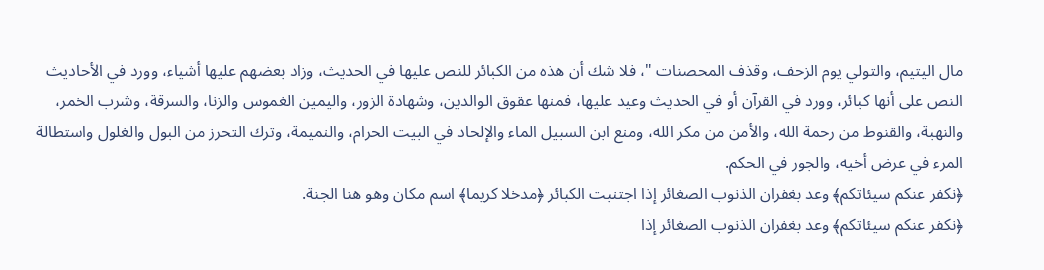مال اليتيم، والتولي يوم الزحف، وقذف المحصنات "، فلا شك أن هذه من الكبائر للنص عليها في الحديث، وزاد بعضهم عليها أشياء، وورد في الأحاديث النص على أنها كبائر، وورد في القرآن أو في الحديث وعيد عليها، فمنها عقوق الوالدين، وشهادة الزور، واليمين الغموس والزنا، والسرقة، وشرب الخمر، والنهبة، والقنوط من رحمة الله، والأمن من مكر الله، ومنع ابن السبيل الماء والإلحاد في البيت الحرام، والنميمة، وترك التحرز من البول والغلول واستطالة المرء في عرض أخيه، والجور في الحكم.
﴿نكفر عنكم سيئاتكم﴾ وعد بغفران الذنوب الصغائر إذا اجتنبت الكبائر ﴿مدخلا كريما﴾ اسم مكان وهو هنا الجنة.
﴿نكفر عنكم سيئاتكم﴾ وعد بغفران الذنوب الصغائر إذا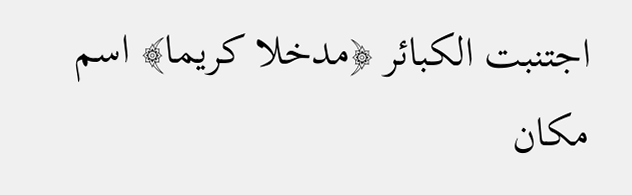اجتنبت الكبائر ﴿مدخلا كريما﴾ اسم مكان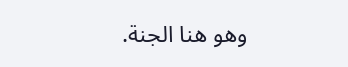وهو هنا الجنة.